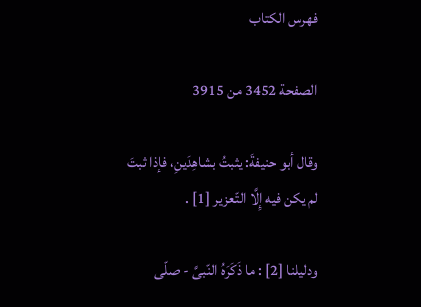فهرس الكتاب

الصفحة 3452 من 3915

وقال أبو حنيفةَ: يثبتُ بشاهِدَينِ، فإذا ثبتَ لم يكن فيه إِلَّا التّعزير [1] .

ودليلنا [2] : ما ذَكَرَهُ النّبىَّ - صلّى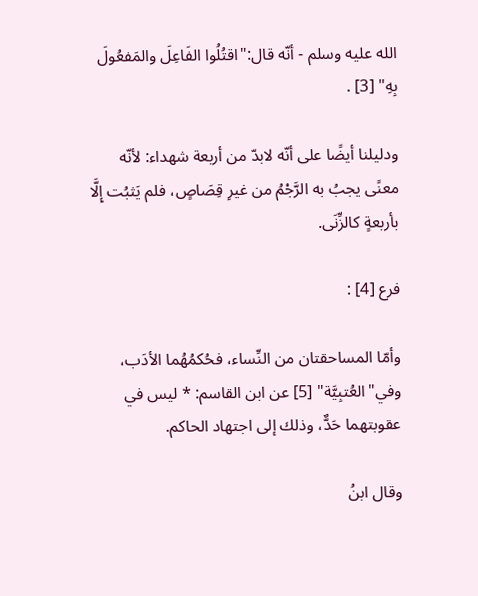الله عليه وسلم - أنّه قال:"اقتُلُوا الفَاعِلَ والمَفعُولَ بِهِ" [3] .

ودليلنا أيضًا على أنّه لابدّ من أربعة شهداء: لأنّه معنًى يجبُ به الرَّجْمُ من غيرِ قِصَاصٍ، فلم يَثبُت إِلَّا بأربعةٍ كالزِّنَى.

فرع [4] :

وأمّا المساحقتان من النِّساء، فحُكمُهُما الأدَب، وفي"العُتبِيَّة" [5] عن ابن القاسم: * ليس في عقوبتهما حَدٌّ، وذلك إلى اجتهاد الحاكم.

وقال ابنُ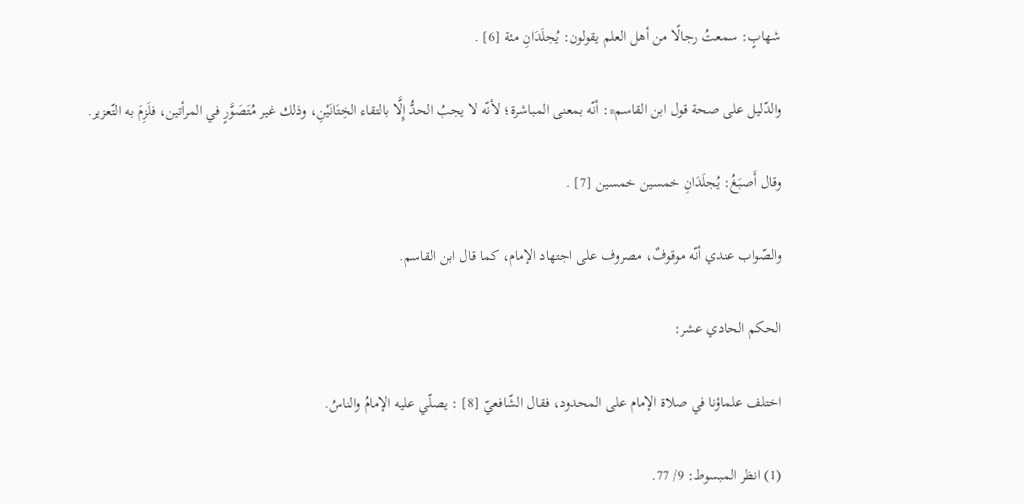شهابٍ: سمعتُ رجالًا من أهل العلم يقولون: يُجلَدَانِ مئة [6] .

والدّليل على صحة قول ابن القاسم*: أنّه بمعنى المباشرة؛ لأنّه لا يجبُ الحدُّ إِلَّا بالتقاء الخِتَانَيْنِ، وذلك غير مُتَصَوَّرٍ في المرأتين، فلَزِمَ به التّعزير.

وقال أَصبَغُ: يُجلَدَانِ خمسين خمسين [7] .

والصّواب عندي أنّه موقوفٌ، مصروف على اجتهاد الإمام، كما قال ابن القاسم.

الحكم الحادي عشر:

اختلف علماؤنا في صلاة الإمام على المحدود، فقال الشّافعيّ [8] : يصلّي عليه الإمامُ والناسُ.

(1) انظر المبسوط: 9/ 77.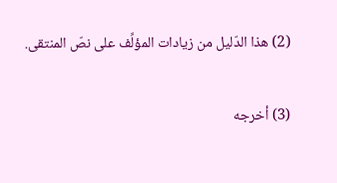(2) هذا الدّليل من زيادات المؤلِّف على نصّ المنتقى.

(3) أخرجه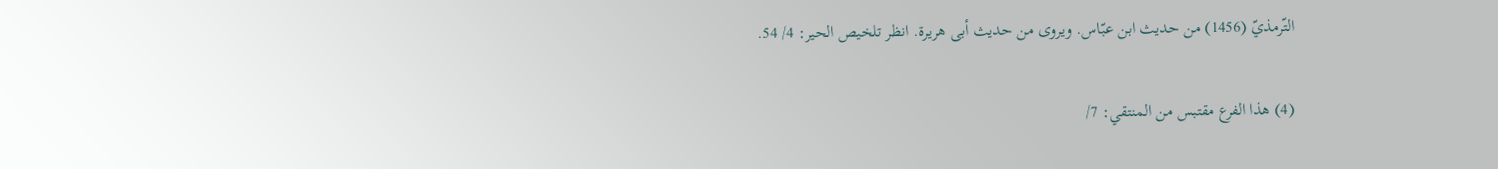التّرمذيّ (1456) من حديث ابن عبّاس. ويروى من حديث أبى هريرة. انظر تلخيص الحير: 4/ 54.

(4) هذا الفرع مقتبس من المنتقي: 7/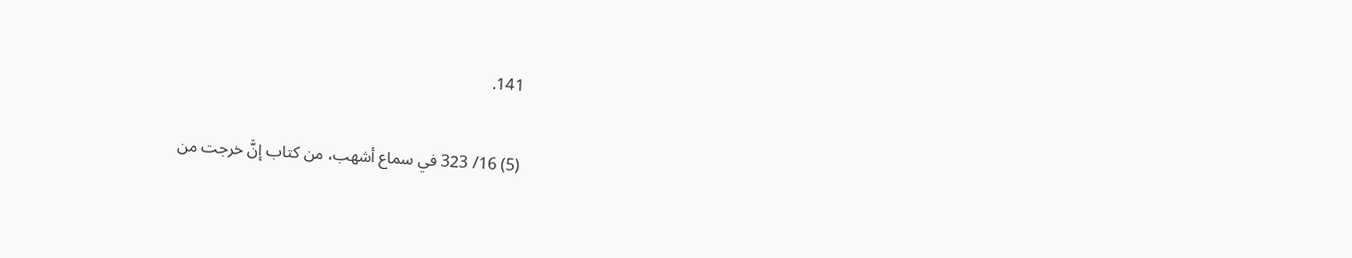141.

(5) 16/ 323 في سماع أشهب، من كتاب إنَّ خرجت من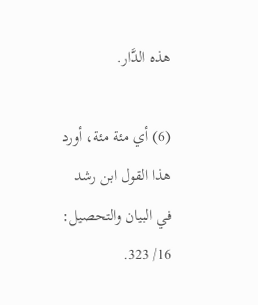هذه الدَّار.

(6) أي مئة مئة، أورد هذا القول ابن رشد في البيان والتحصيل: 16/ 323.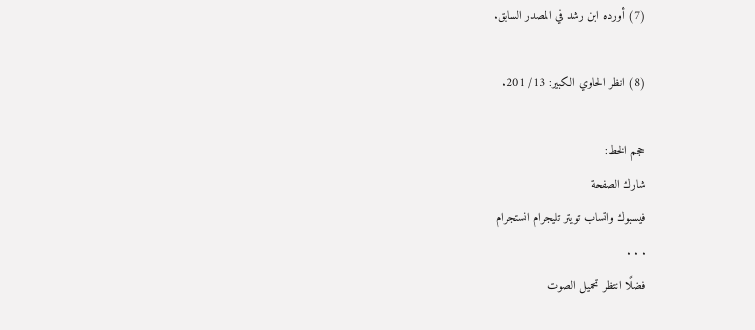(7) أورده ابن رشد في المصدر السابق.

(8) انظر الحاوي الكبير: 13/ 201.

حجم الخط:
شارك الصفحة
فيسبوك واتساب تويتر تليجرام انستجرام
. . .
فضلًا انتظر تحميل الصوت